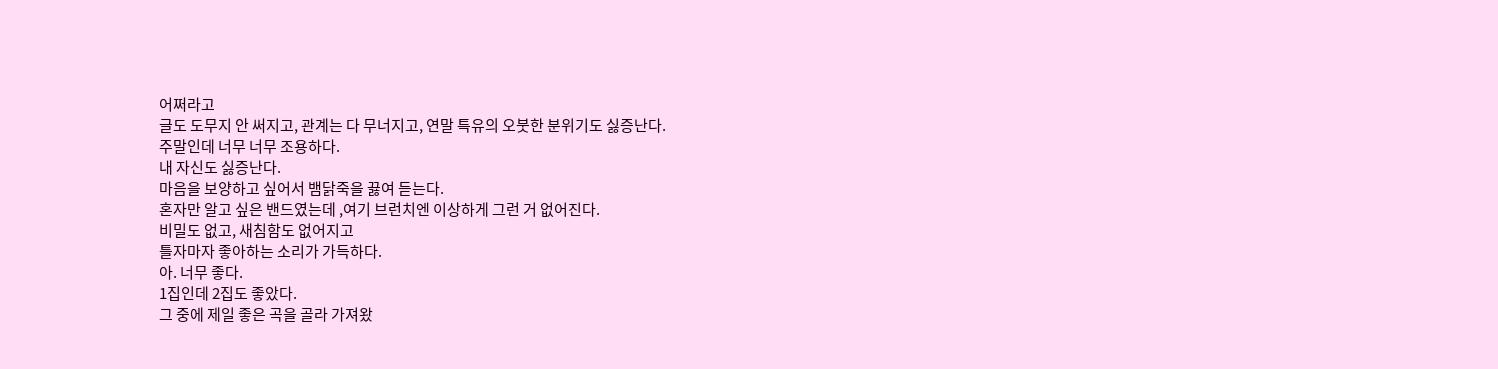어쩌라고
글도 도무지 안 써지고, 관계는 다 무너지고, 연말 특유의 오붓한 분위기도 싫증난다.
주말인데 너무 너무 조용하다.
내 자신도 싫증난다.
마음을 보양하고 싶어서 뱀닭죽을 끓여 듣는다.
혼자만 알고 싶은 밴드였는데 ,여기 브런치엔 이상하게 그런 거 없어진다.
비밀도 없고, 새침함도 없어지고
틀자마자 좋아하는 소리가 가득하다.
아. 너무 좋다.
1집인데 2집도 좋았다.
그 중에 제일 좋은 곡을 골라 가져왔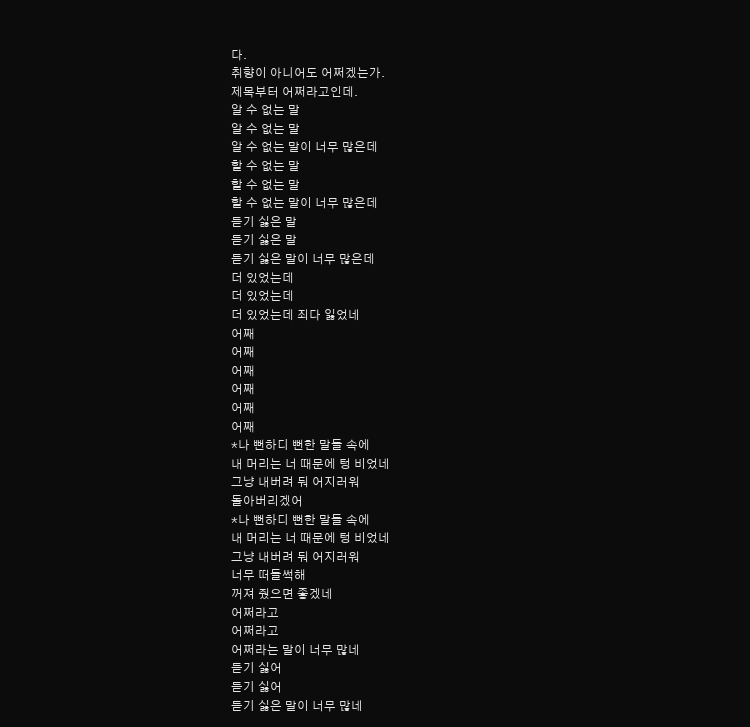다.
취향이 아니어도 어쩌겠는가.
제목부터 어쩌라고인데.
알 수 없는 말
알 수 없는 말
알 수 없는 말이 너무 많은데
할 수 없는 말
할 수 없는 말
할 수 없는 말이 너무 많은데
듣기 싫은 말
듣기 싫은 말
듣기 싫은 말이 너무 많은데
더 있었는데
더 있었는데
더 있었는데 죄다 잃었네
어째
어째
어째
어째
어째
어째
*나 뻔하디 뻔한 말들 속에
내 머리는 너 때문에 텅 비었네
그냥 내버려 둬 어지러워
돌아버리겠어
*나 뻔하디 뻔한 말들 속에
내 머리는 너 때문에 텅 비었네
그냥 내버려 둬 어지러워
너무 떠들썩해
꺼져 줬으면 좋겠네
어쩌라고
어쩌라고
어쩌라는 말이 너무 많네
듣기 싫어
듣기 싫어
듣기 싫은 말이 너무 많네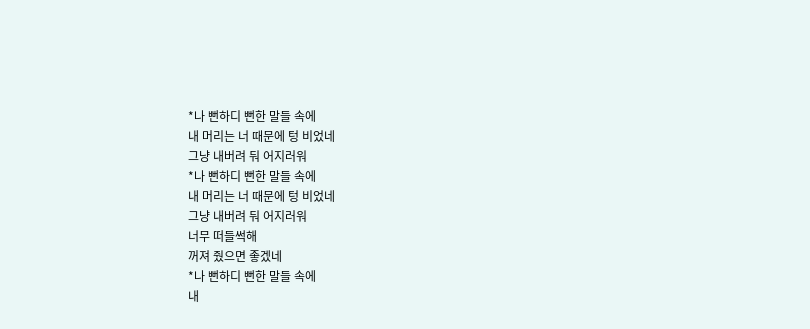*나 뻔하디 뻔한 말들 속에
내 머리는 너 때문에 텅 비었네
그냥 내버려 둬 어지러워
*나 뻔하디 뻔한 말들 속에
내 머리는 너 때문에 텅 비었네
그냥 내버려 둬 어지러워
너무 떠들썩해
꺼져 줬으면 좋겠네
*나 뻔하디 뻔한 말들 속에
내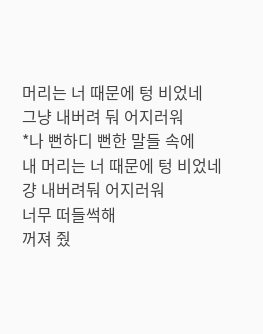머리는 너 때문에 텅 비었네
그냥 내버려 둬 어지러워
*나 뻔하디 뻔한 말들 속에
내 머리는 너 때문에 텅 비었네
걍 내버려둬 어지러워
너무 떠들썩해
꺼져 줬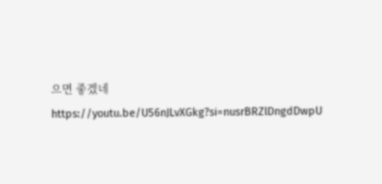으면 좋겠네
https://youtu.be/U56nJLvXGkg?si=nusrBRZlDngdDwpU